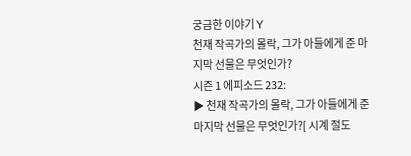궁금한 이야기 Y
천재 작곡가의 몰락, 그가 아들에게 준 마지막 선물은 무엇인가?
시즌 1 에피소드 232:
▶ 천재 작곡가의 몰락, 그가 아들에게 준 마지막 선물은 무엇인가?[ 시계 절도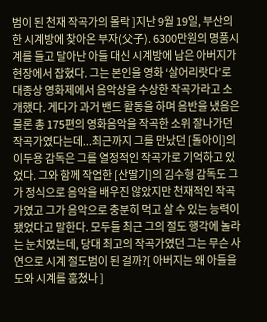범이 된 천재 작곡가의 몰락 ]지난 9월 19일, 부산의 한 시계방에 찾아온 부자(父子). 6300만원의 명품시계를 들고 달아난 아들 대신 시계방에 남은 아버지가 현장에서 잡혔다. 그는 본인을 영화 ‘살어리랏다’로 대종상 영화제에서 음악상을 수상한 작곡가라고 소개했다. 게다가 과거 밴드 활동을 하며 음반을 냈음은 물론 총 175편의 영화음악을 작곡한 소위 잘나가던 작곡가였다는데...최근까지 그를 만났던 [돌아이]의 이두용 감독은 그를 열정적인 작곡가로 기억하고 있었다. 그와 함께 작업한 [산딸기]의 김수형 감독도 그가 정식으로 음악을 배우진 않았지만 천재적인 작곡가였고 그가 음악으로 충분히 먹고 살 수 있는 능력이 됐었다고 말한다. 모두들 최근 그의 절도 행각에 놀라는 눈치였는데, 당대 최고의 작곡가였던 그는 무슨 사연으로 시계 절도범이 된 걸까?[ 아버지는 왜 아들을 도와 시계를 훔쳤나 ]